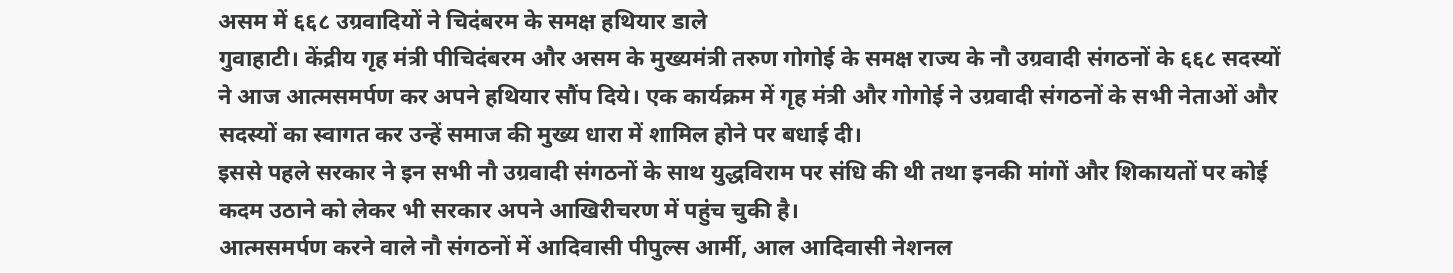असम में ६६८ उग्रवादियों ने चिदंबरम के समक्ष हथियार डाले
गुवाहाटी। केंद्रीय गृह मंत्री पीचिदंबरम और असम के मुख्यमंत्री तरुण गोगोई के समक्ष राज्य के नौ उग्रवादी संगठनों के ६६८ सदस्यों ने आज आत्मसमर्पण कर अपने हथियार सौंप दिये। एक कार्यक्रम में गृह मंत्री और गोगोई ने उग्रवादी संगठनों के सभी नेताओं और सदस्यों का स्वागत कर उन्हें समाज की मुख्य धारा में शामिल होने पर बधाई दी।
इससे पहले सरकार ने इन सभी नौ उग्रवादी संगठनों के साथ युद्धविराम पर संधि की थी तथा इनकी मांगों और शिकायतों पर कोई कदम उठाने को लेकर भी सरकार अपने आखिरीचरण में पहुंच चुकी है।
आत्मसमर्पण करने वाले नौ संगठनों में आदिवासी पीपुल्स आर्मी, आल आदिवासी नेशनल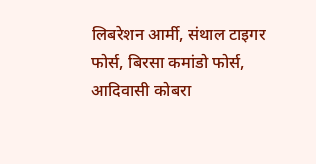लिबरेशन आर्मी, संथाल टाइगर फोर्स, बिरसा कमांडो फोर्स, आदिवासी कोबरा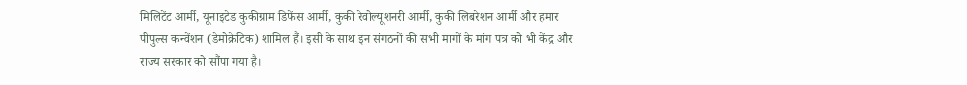मिलिटेंट आर्मी, यूनाइटेड कुकीग्राम डिफेंस आर्मी, कुकी रेवोल्यूशनरी आर्मी, कुकी लिबरेशन आर्मी और हमार पीपुल्स कन्वेंशन (डेमोक्रेटिक) शामिल हैं। इसी के साथ इन संगठनों की सभी मागों के मांग पत्र को भी केंद्र और राज्य सरकार को सौंपा गया है।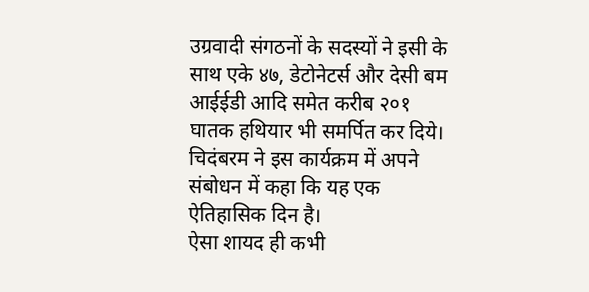उग्रवादी संगठनों के सदस्यों ने इसी के साथ एके ४७, डेटोनेटर्स और देसी बम आईईडी आदि समेत करीब २०१ घातक हथियार भी समर्पित कर दिये। चिदंबरम ने इस कार्यक्रम में अपने संबोधन में कहा कि यह एक ऐतिहासिक दिन है।
ऐसा शायद ही कभी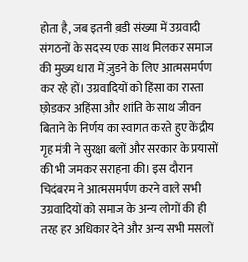होता है, जब इतनी ब़डी संख्या में उग्रवादी संगठनों के सदस्य एक साथ मिलकर समाज की मुख्य धारा में ज़ुडने के लिए आत्मसमर्पण कर रहे हों। उग्रवादियों को हिंसा का रास्ता छ़ोडकर अहिंसा और शांति के साथ जीवन बिताने के निर्णय का स्वागत करते हुए केंद्रीय गृह मंत्री ने सुरक्षा बलों और सरकार के प्रयासों की भी जमकर सराहना की। इस दौरान चिदंबरम ने आत्मसमर्पण करने वाले सभी उग्रवादियों को समाज के अन्य लोगों की ही तरह हर अधिकार देने और अन्य सभी मसलों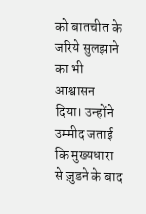को बातचीत के जरिये सुलझाने का भी आश्वासन दिया। उन्होंने उम्मीद जताई कि मुख्यधारा से ज़ुडने के बाद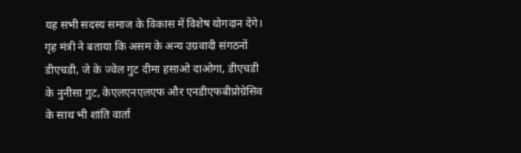यह सभी सदस्य समाज के विकास में विशेष योगदान देंगे।
गृह मंत्री ने बताया कि असम के अन्य उग्रवादी संगठनों डीएचडी, जे के ज्वेल गुट दीमा हसाओ दाओगा, डीएचडी के नुनीसा गुट, केएलएनएलएफ और एनडीएफबीप्रोग्रेसिव के साथ भी शांति वार्ता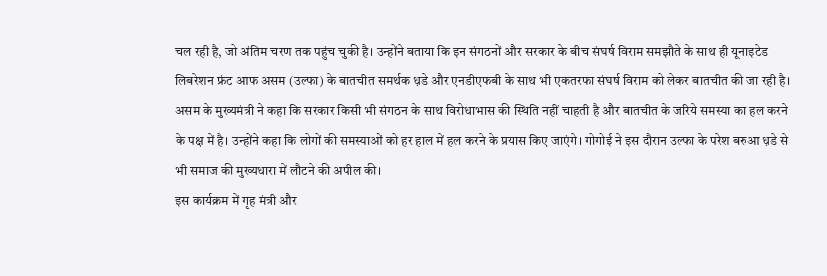चल रही है, जो अंतिम चरण तक पहुंच चुकी है। उन्होंने बताया कि इन संगठनों और सरकार के बीच संघर्ष विराम समझौते के साथ ही यूनाइटेड लिबरेशन फ्रंट आफ असम (उल्फा) के बातचीत समर्थक ध़डे और एनडीएफबी के साथ भी एकतरफा संघर्ष विराम को लेकर बातचीत की जा रही है।
असम के मुख्यमंत्री ने कहा कि सरकार किसी भी संगठन के साथ विरोधाभास की स्थिति नहीं चाहती है और बातचीत के जरिये समस्या का हल करने के पक्ष में है। उन्होंने कहा कि लोगों की समस्याओं को हर हाल में हल करने के प्रयास किए जाएंगे। गोगोई ने इस दौरान उल्फा के परेश बरुआ ध़डे से भी समाज की मुख्यधारा में लौटने की अपील की।
इस कार्यक्रम में गृह मंत्री और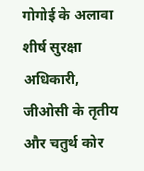गोगोई के अलावा शीर्ष सुरक्षा अधिकारी, जीओसी के तृतीय और चतुर्थ कोर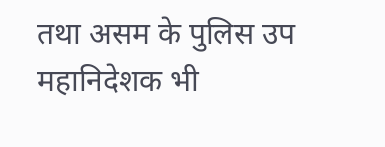तथा असम के पुलिस उप महानिदेशक भी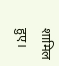शामिल हुए।